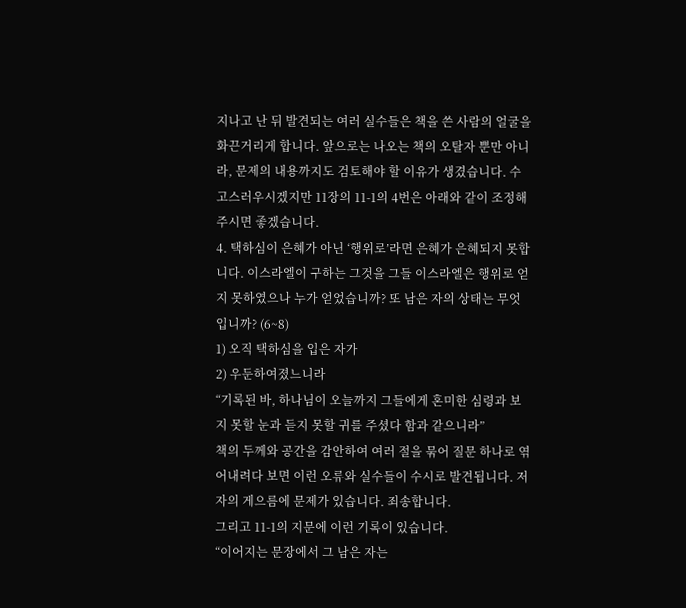지나고 난 뒤 발견되는 여러 실수들은 책을 쓴 사람의 얼굴을 화끈거리게 합니다. 앞으로는 나오는 책의 오탈자 뿐만 아니라, 문제의 내용까지도 검토해야 할 이유가 생겼습니다. 수고스러우시겠지만 11장의 11-1의 4번은 아래와 같이 조정해주시면 좋겠습니다.
4. 택하심이 은혜가 아닌 ‘행위로’라면 은혜가 은혜되지 못합니다. 이스라엘이 구하는 그것을 그들 이스라엘은 행위로 얻지 못하였으나 누가 얻었습니까? 또 남은 자의 상태는 무엇입니까? (6~8)
1) 오직 택하심을 입은 자가
2) 우둔하여졌느니라
“기록된 바, 하나님이 오늘까지 그들에게 혼미한 심령과 보지 못할 눈과 듣지 못할 귀를 주셨다 함과 같으니라”
책의 두께와 공간을 감안하여 여러 절을 묶어 질문 하나로 엮어내려다 보면 이런 오류와 실수들이 수시로 발견됩니다. 저자의 게으름에 문제가 있습니다. 죄송합니다.
그리고 11-1의 지문에 이런 기록이 있습니다.
“이어지는 문장에서 그 남은 자는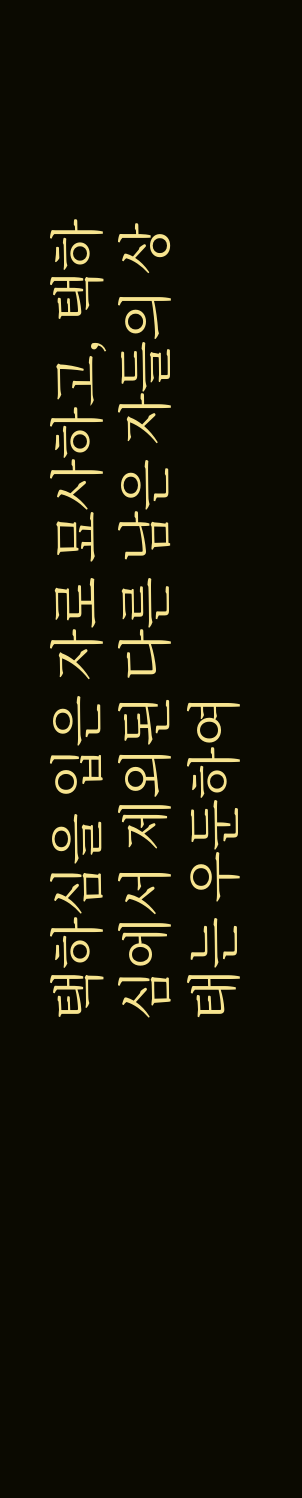택하심을 입은 자로 묘사하고, 택하심에서 제외된 다른 남은 자들의 상태는 우둔하여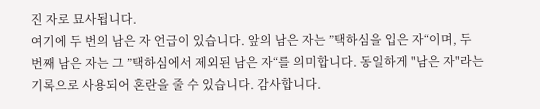진 자로 묘사됩니다.
여기에 두 번의 남은 자 언급이 있습니다. 앞의 남은 자는 ”택하심을 입은 자“이며, 두 번째 남은 자는 그 ”택하심에서 제외된 남은 자“를 의미합니다. 동일하게 "남은 자"라는 기록으로 사용되어 혼란을 줄 수 있습니다. 감사합니다.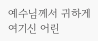예수님께서 귀하게 여기신 어린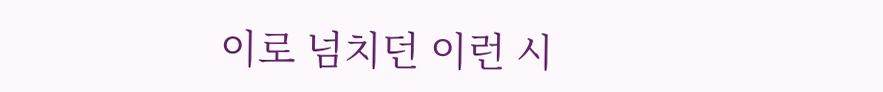이로 넘치던 이런 시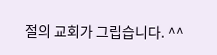절의 교회가 그립습니다. ^^